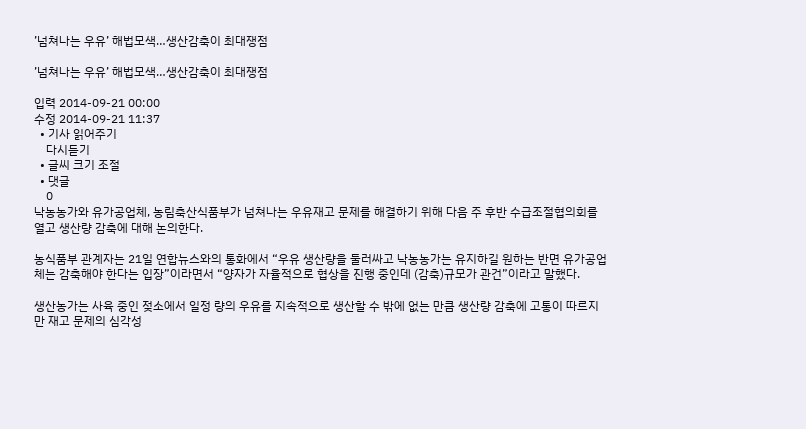’넘쳐나는 우유’ 해법모색…생산감축이 최대쟁점

’넘쳐나는 우유’ 해법모색…생산감축이 최대쟁점

입력 2014-09-21 00:00
수정 2014-09-21 11:37
  • 기사 읽어주기
    다시듣기
  • 글씨 크기 조절
  • 댓글
    0
낙농농가와 유가공업체, 농림축산식품부가 넘쳐나는 우유재고 문제를 해결하기 위해 다음 주 후반 수급조절협의회를 열고 생산량 감축에 대해 논의한다.

농식품부 관계자는 21일 연합뉴스와의 통화에서 “우유 생산량을 둘러싸고 낙농농가는 유지하길 원하는 반면 유가공업체는 감축해야 한다는 입장”이라면서 “양자가 자율적으로 협상을 진행 중인데 (감축)규모가 관건”이라고 말했다.

생산농가는 사육 중인 젖소에서 일정 량의 우유를 지속적으로 생산할 수 밖에 없는 만큼 생산량 감축에 고통이 따르지만 재고 문제의 심각성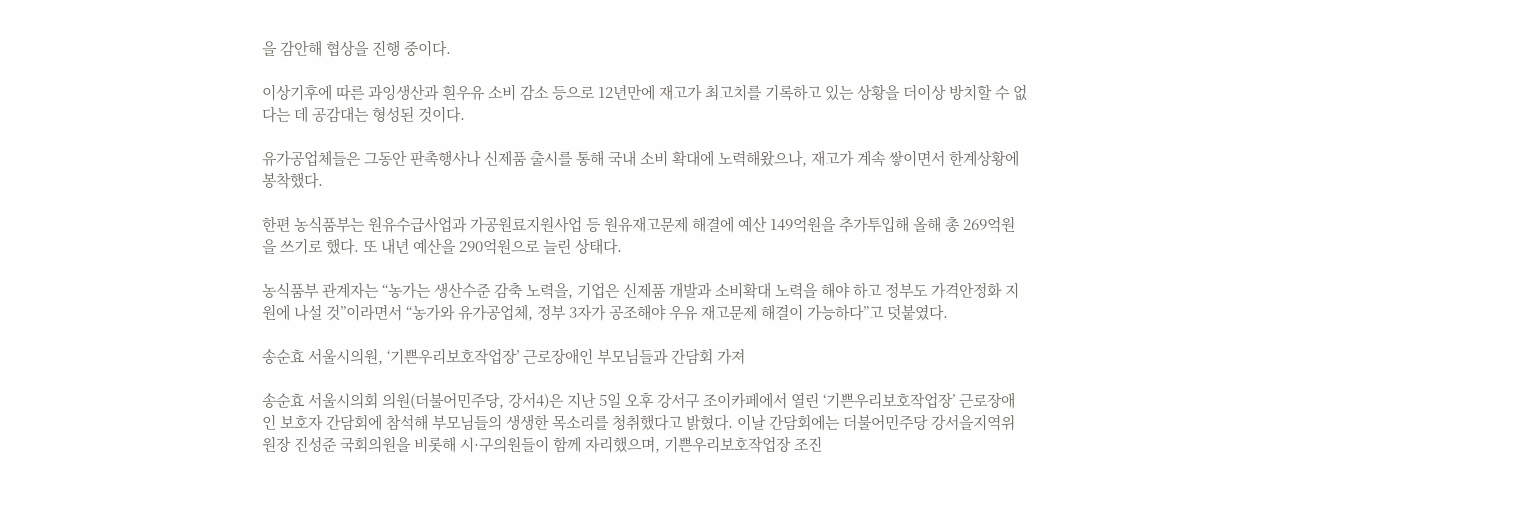을 감안해 협상을 진행 중이다.

이상기후에 따른 과잉생산과 흰우유 소비 감소 등으로 12년만에 재고가 최고치를 기록하고 있는 상황을 더이상 방치할 수 없다는 데 공감대는 형성된 것이다.

유가공업체들은 그동안 판촉행사나 신제품 출시를 통해 국내 소비 확대에 노력해왔으나, 재고가 계속 쌓이면서 한계상황에 봉착했다.

한편 농식품부는 원유수급사업과 가공원료지원사업 등 원유재고문제 해결에 예산 149억원을 추가투입해 올해 총 269억원을 쓰기로 했다. 또 내년 예산을 290억원으로 늘린 상태다.

농식품부 관계자는 “농가는 생산수준 감축 노력을, 기업은 신제품 개발과 소비확대 노력을 해야 하고 정부도 가격안정화 지원에 나설 것”이라면서 “농가와 유가공업체, 정부 3자가 공조해야 우유 재고문제 해결이 가능하다”고 덧붙였다.

송순효 서울시의원, ‘기쁜우리보호작업장’ 근로장애인 부모님들과 간담회 가져

송순효 서울시의회 의원(더불어민주당, 강서4)은 지난 5일 오후 강서구 조이카페에서 열린 ‘기쁜우리보호작업장’ 근로장애인 보호자 간담회에 참석해 부모님들의 생생한 목소리를 청취했다고 밝혔다. 이날 간담회에는 더불어민주당 강서을지역위원장 진성준 국회의원을 비롯해 시·구의원들이 함께 자리했으며, 기쁜우리보호작업장 조진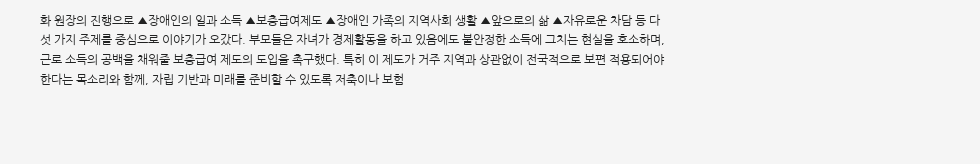화 원장의 진행으로 ▲장애인의 일과 소득 ▲보충급여제도 ▲장애인 가족의 지역사회 생활 ▲앞으로의 삶 ▲자유로운 차담 등 다섯 가지 주제를 중심으로 이야기가 오갔다. 부모들은 자녀가 경제활동을 하고 있음에도 불안정한 소득에 그치는 현실을 호소하며, 근로 소득의 공백을 채워줄 보충급여 제도의 도입을 촉구했다. 특히 이 제도가 거주 지역과 상관없이 전국적으로 보편 적용되어야 한다는 목소리와 함께, 자립 기반과 미래를 준비할 수 있도록 저축이나 보험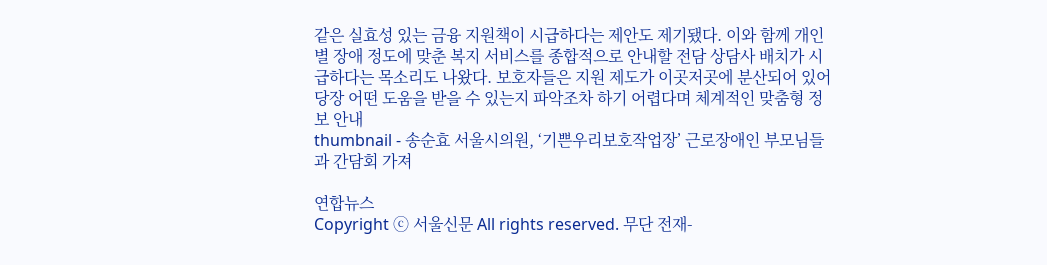같은 실효성 있는 금융 지원책이 시급하다는 제안도 제기됐다. 이와 함께 개인별 장애 정도에 맞춘 복지 서비스를 종합적으로 안내할 전담 상담사 배치가 시급하다는 목소리도 나왔다. 보호자들은 지원 제도가 이곳저곳에 분산되어 있어 당장 어떤 도움을 받을 수 있는지 파악조차 하기 어렵다며 체계적인 맞춤형 정보 안내
thumbnail - 송순효 서울시의원, ‘기쁜우리보호작업장’ 근로장애인 부모님들과 간담회 가져

연합뉴스
Copyright ⓒ 서울신문 All rights reserved. 무단 전재-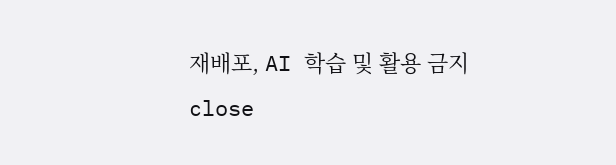재배포, AI 학습 및 활용 금지
close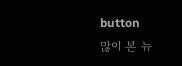button
많이 본 뉴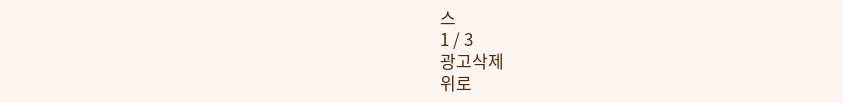스
1 / 3
광고삭제
위로